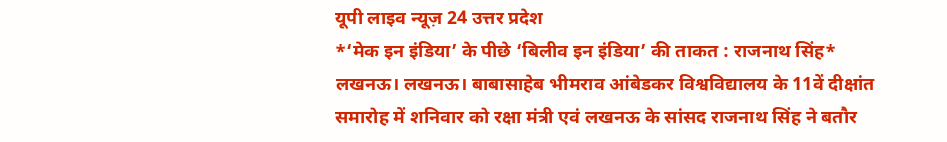यूपी लाइव न्यूज़ 24 उत्तर प्रदेश
*‘मेक इन इंडिया’ के पीछे ‘बिलीव इन इंडिया’ की ताकत : राजनाथ सिंह*
लखनऊ। लखनऊ। बाबासाहेब भीमराव आंबेडकर विश्वविद्यालय के 11वें दीक्षांत समारोह में शनिवार को रक्षा मंत्री एवं लखनऊ के सांसद राजनाथ सिंह ने बतौर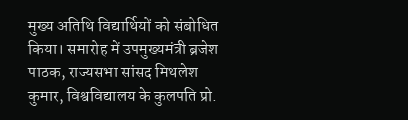मुख्य अतिथि विद्यार्थियों को संबोधित किया। समारोह में उपमुख्यमंत्री ब्रजेश पाठक, राज्यसभा सांसद मिथलेश कुमार, विश्वविद्यालय के कुलपति प्रो.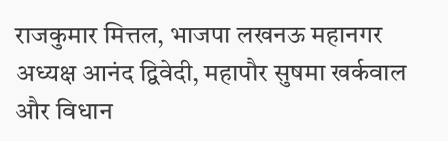राजकुमार मित्तल, भाजपा लखनऊ महानगर अध्यक्ष आनंद द्विवेदी, महापौर सुषमा खर्कवाल और विधान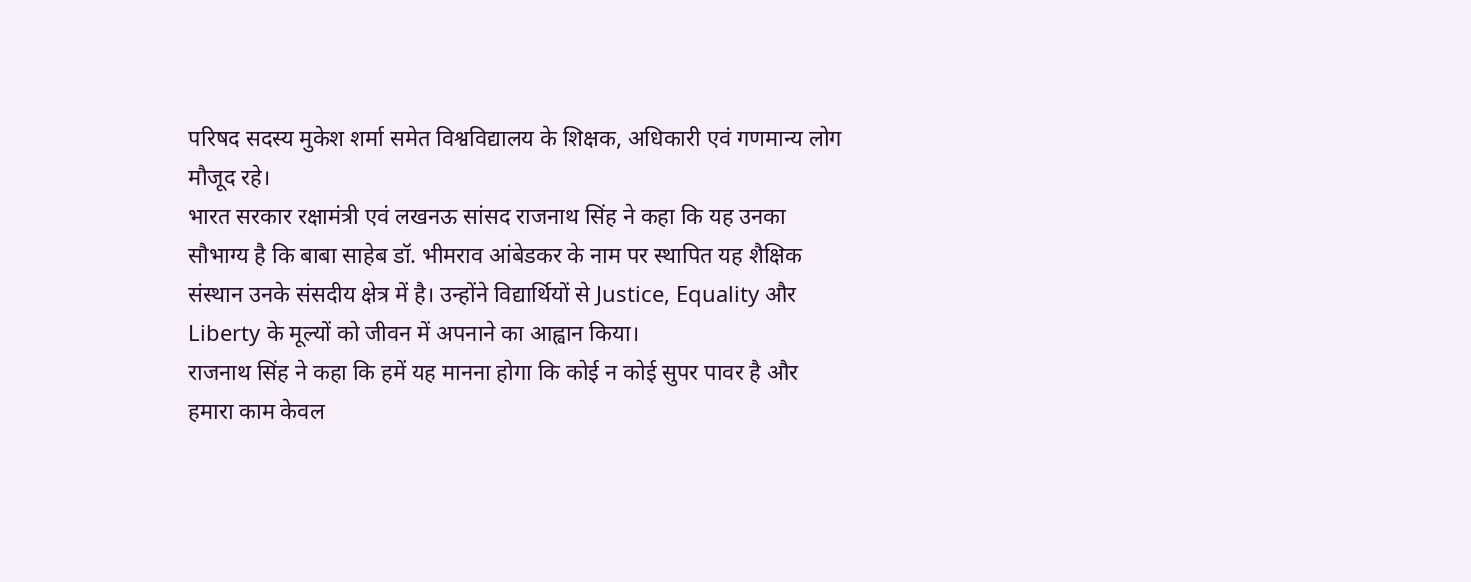परिषद सदस्य मुकेश शर्मा समेत विश्वविद्यालय के शिक्षक, अधिकारी एवं गणमान्य लोग मौजूद रहे।
भारत सरकार रक्षामंत्री एवं लखनऊ सांसद राजनाथ सिंह ने कहा कि यह उनका सौभाग्य है कि बाबा साहेब डॉ. भीमराव आंबेडकर के नाम पर स्थापित यह शैक्षिक संस्थान उनके संसदीय क्षेत्र में है। उन्होंने विद्यार्थियों से Justice, Equality और Liberty के मूल्यों को जीवन में अपनाने का आह्वान किया।
राजनाथ सिंह ने कहा कि हमें यह मानना होगा कि कोई न कोई सुपर पावर है और हमारा काम केवल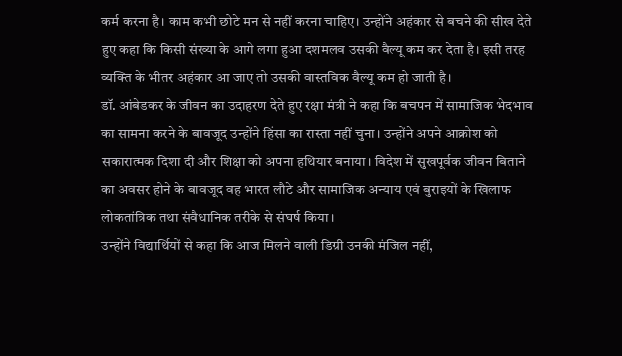कर्म करना है। काम कभी छोटे मन से नहीं करना चाहिए। उन्होंने अहंकार से बचने की सीख देते हुए कहा कि किसी संख्या के आगे लगा हुआ दशमलव उसकी वैल्यू कम कर देता है। इसी तरह व्यक्ति के भीतर अहंकार आ जाए तो उसकी वास्तविक वैल्यू कम हो जाती है।
डॉ. आंबेडकर के जीवन का उदाहरण देते हुए रक्षा मंत्री ने कहा कि बचपन में सामाजिक भेदभाव का सामना करने के बावजूद उन्होंने हिंसा का रास्ता नहीं चुना। उन्होंने अपने आक्रोश को सकारात्मक दिशा दी और शिक्षा को अपना हथियार बनाया। विदेश में सुखपूर्वक जीवन बिताने का अवसर होने के बावजूद वह भारत लौटे और सामाजिक अन्याय एवं बुराइयों के खिलाफ लोकतांत्रिक तथा संवैधानिक तरीके से संघर्ष किया।
उन्होंने विद्यार्थियों से कहा कि आज मिलने वाली डिग्री उनकी मंजिल नहीं,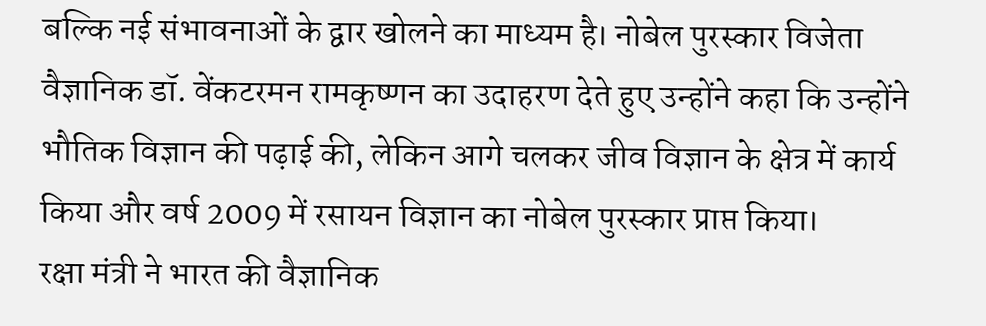बल्कि नई संभावनाओं के द्वार खोलने का माध्यम है। नोबेल पुरस्कार विजेता वैज्ञानिक डॉ. वेंकटरमन रामकृष्णन का उदाहरण देते हुए उन्होंने कहा कि उन्होंने भौतिक विज्ञान की पढ़ाई की, लेकिन आगे चलकर जीव विज्ञान के क्षेत्र में कार्य किया और वर्ष 2009 में रसायन विज्ञान का नोबेल पुरस्कार प्राप्त किया।
रक्षा मंत्री ने भारत की वैज्ञानिक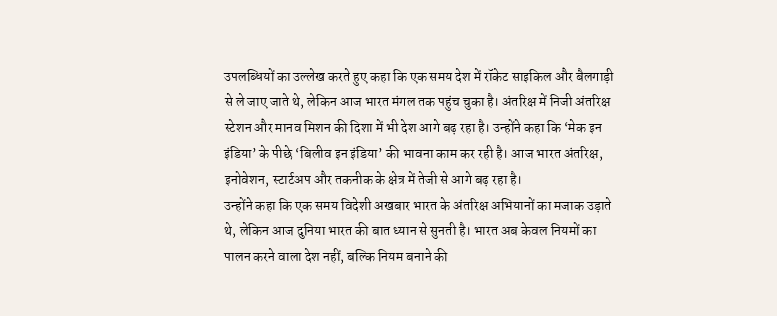उपलब्धियों का उल्लेख करते हुए कहा कि एक समय देश में रॉकेट साइकिल और बैलगाड़ी से ले जाए जाते थे, लेकिन आज भारत मंगल तक पहुंच चुका है। अंतरिक्ष में निजी अंतरिक्ष स्टेशन और मानव मिशन की दिशा में भी देश आगे बढ़ रहा है। उन्होंने कहा कि ‘मेक इन इंडिया’ के पीछे ‘बिलीव इन इंडिया’ की भावना काम कर रही है। आज भारत अंतरिक्ष, इनोवेशन, स्टार्टअप और तकनीक के क्षेत्र में तेजी से आगे बढ़ रहा है।
उन्होंने कहा कि एक समय विदेशी अखबार भारत के अंतरिक्ष अभियानों का मजाक उड़ाते थे, लेकिन आज दुनिया भारत की बात ध्यान से सुनती है। भारत अब केवल नियमों का पालन करने वाला देश नहीं, बल्कि नियम बनाने की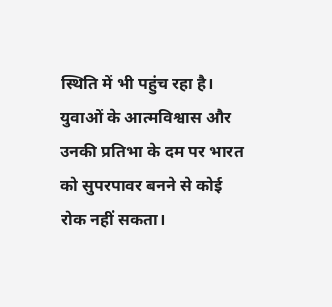स्थिति में भी पहुंच रहा है। युवाओं के आत्मविश्वास और उनकी प्रतिभा के दम पर भारत को सुपरपावर बनने से कोई रोक नहीं सकता।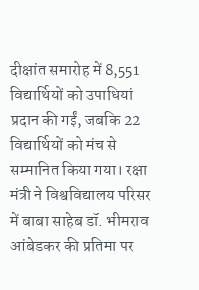दीक्षांत समारोह में 8,551 विद्यार्थियों को उपाधियां प्रदान की गईं, जबकि 22 विद्यार्थियों को मंच से सम्मानित किया गया। रक्षा मंत्री ने विश्वविद्यालय परिसर में बाबा साहेब डॉ. भीमराव आंबेडकर की प्रतिमा पर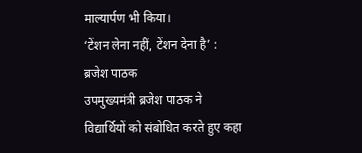माल्यार्पण भी किया।
‘टेंशन लेना नहीं, टेंशन देना है’ : ब्रजेश पाठक
उपमुख्यमंत्री ब्रजेश पाठक ने विद्यार्थियों को संबोधित करते हुए कहा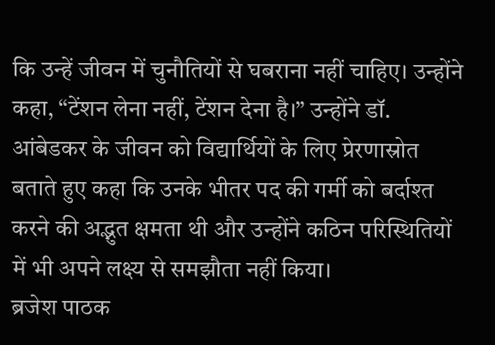कि उन्हें जीवन में चुनौतियों से घबराना नहीं चाहिए। उन्होंने कहा, “टेंशन लेना नहीं, टेंशन देना है।” उन्होंने डॉ. आंबेडकर के जीवन को विद्यार्थियों के लिए प्रेरणास्रोत बताते हुए कहा कि उनके भीतर पद की गर्मी को बर्दाश्त करने की अद्भुत क्षमता थी और उन्होंने कठिन परिस्थितियों में भी अपने लक्ष्य से समझौता नहीं किया।
ब्रजेश पाठक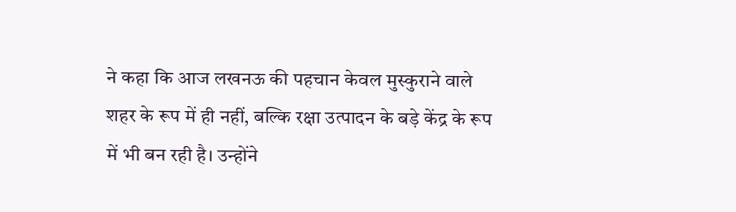ने कहा कि आज लखनऊ की पहचान केवल मुस्कुराने वाले शहर के रूप में ही नहीं, बल्कि रक्षा उत्पादन के बड़े केंद्र के रूप में भी बन रही है। उन्होंने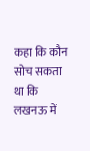कहा कि कौन सोच सकता था कि लखनऊ में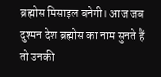ब्रह्मोस मिसाइल बनेगी। आज जब दुश्मन देश ब्रह्मोस का नाम सुनते हैं तो उनकी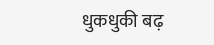धुकधुकी बढ़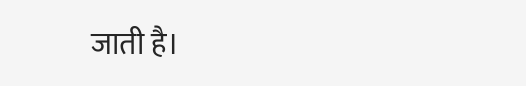जाती है।